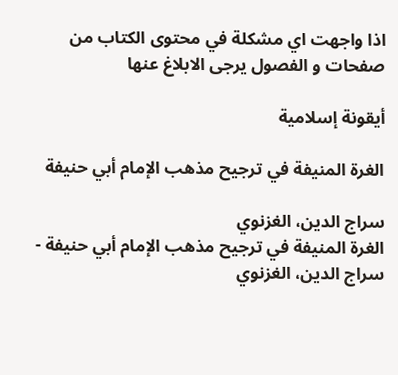اذا واجهت اي مشكلة في محتوى الكتاب من صفحات و الفصول يرجى الابلاغ عنها

أيقونة إسلامية

الغرة المنيفة في ترجيح مذهب الإمام أبي حنيفة

سراج الدين، الغزنوي
الغرة المنيفة في ترجيح مذهب الإمام أبي حنيفة - سراج الدين، الغزنوي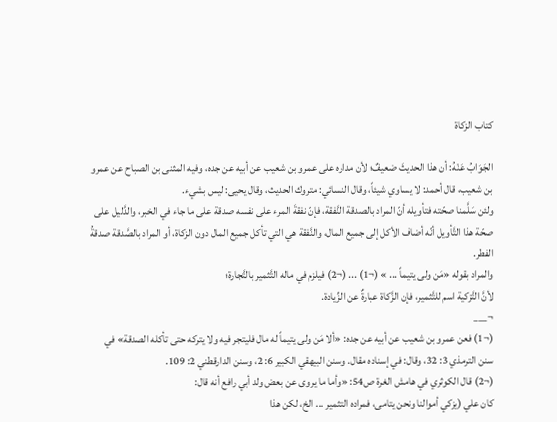كتاب الزكاة

الجَوَابُ عَنْهُ: أن هذا الحديثَ ضعيفٌ؛ لأن مداره على عمرو بن شعيب عن أبيه عن جده، وفيه المثنى بن الصباح عن عمرو بن شعيب، قال أحمد: لا يساوي شيئاً، وقال النسائي: متروك الحديث، وقال يحيى: ليس بشيء.
ولئن سَلَّمنا صحّته فتأويله أنّ المراد بالصدقة النَّفقة، فإنّ نفقةَ المرء على نفسه صدقة على ما جاء في الخبر، والدَّليل على صحّة هذا التَّأويل أنّه أضاف الأكل إلى جميع المال، والنَّفقة هي التي تأكل جميع المال دون الزكاة، أو المراد بالصَّدقة صدقةُ الفطر.
والمراد بقوله «مَن ولى يتيماً ... » (¬1) ... (¬2) فيلزم في ماله التَّثمير بالتَّجارة؛
لأنَّ التَّزكية اسم للتَّثمير، فإن الزَّكاة عبارةٌ عن الزِّيادة.
¬___
(¬1) فعن عمرو بن شعيب عن أبيه عن جده: «ألا مَن ولى يتيماً له مال فليتجر فيه ولا يتركه حتى تأكله الصدقة» في سنن الترمذي 3: 32، وقال: في إسناده مقال. وسنن البيهقي الكبير 6: 2، وسنن الدارقطني 2: 109.
(¬2) قال الكوثري في هامش الغرة ص54: «وأما ما يروى عن بعض ولد أبي رافع أنه قال:
كان علي (يزكي أموالنا ونحن يتامى، فمراده التثمير ... الخ، لكن هذا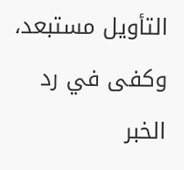التأويل مستبعد، وكفى في رد الخبر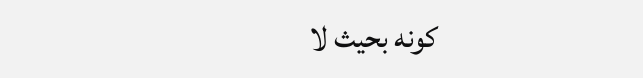كونه بحيث لا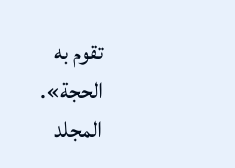تقوم به الحجة».
المجلد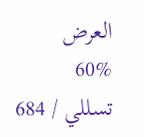العرض
60%
تسللي / 684